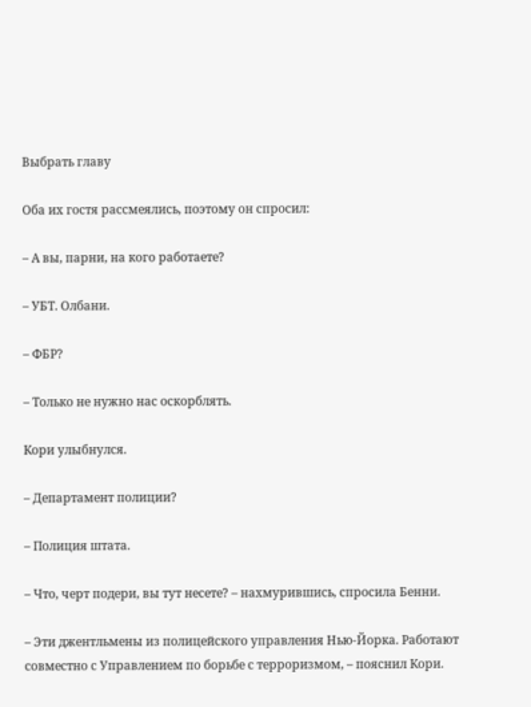Выбрать главу

Оба их гостя рассмеялись, поэтому он спросил:

– А вы, парни, на кого работаете?

– УБТ. Олбани.

– ФБР?

– Только не нужно нас оскорблять.

Кори улыбнулся.

– Департамент полиции?

– Полиция штата.

– Что, черт подери, вы тут несете? – нахмурившись, спросила Бенни.

– Эти джентльмены из полицейского управления Нью-Йорка. Работают совместно с Управлением по борьбе с терроризмом, – пояснил Кори.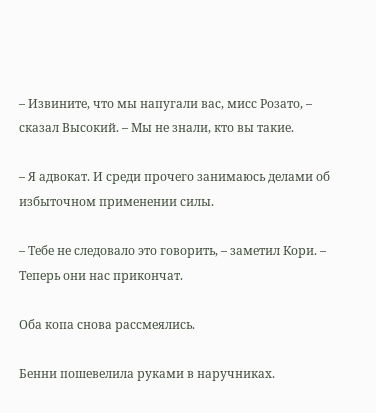– Извините, что мы напугали вас, мисс Розато, – сказал Высокий. – Мы не знали, кто вы такие.

– Я адвокат. И среди прочего занимаюсь делами об избыточном применении силы.

– Тебе не следовало это говорить, – заметил Кори. – Теперь они нас прикончат.

Оба копа снова рассмеялись.

Бенни пошевелила руками в наручниках.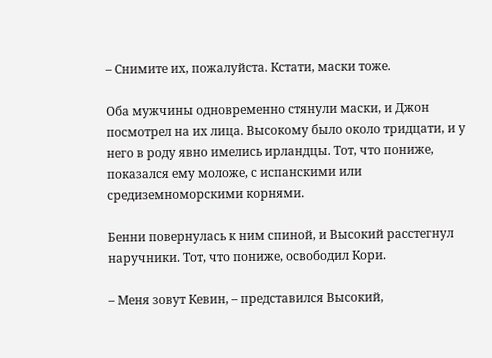– Снимите их, пожалуйста. Кстати, маски тоже.

Оба мужчины одновременно стянули маски, и Джон посмотрел на их лица. Высокому было около тридцати, и у него в роду явно имелись ирландцы. Тот, что пониже, показался ему моложе, с испанскими или средиземноморскими корнями.

Бенни повернулась к ним спиной, и Высокий расстегнул наручники. Тот, что пониже, освободил Кори.

– Меня зовут Кевин, – представился Высокий,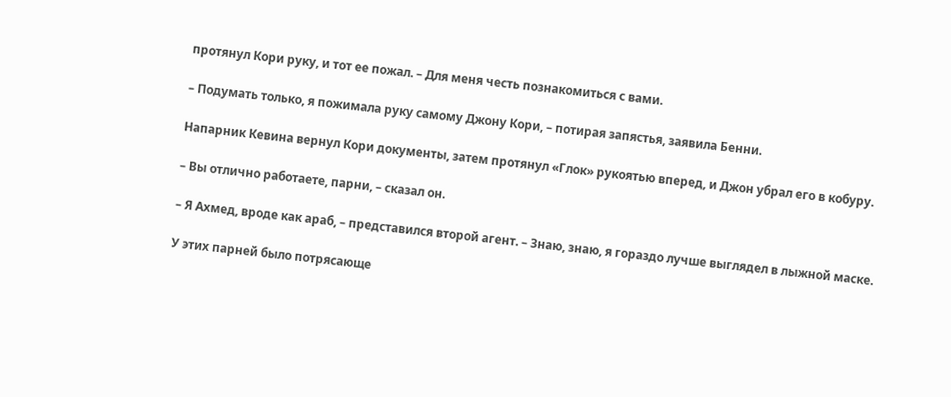протянул Кори руку, и тот ее пожал. – Для меня честь познакомиться с вами.

– Подумать только, я пожимала руку самому Джону Кори, – потирая запястья, заявила Бенни.

Напарник Кевина вернул Кори документы, затем протянул «Глок» рукоятью вперед, и Джон убрал его в кобуру.

– Вы отлично работаете, парни, – сказал он.

– Я Ахмед, вроде как араб, – представился второй агент. – Знаю, знаю, я гораздо лучше выглядел в лыжной маске.

У этих парней было потрясающе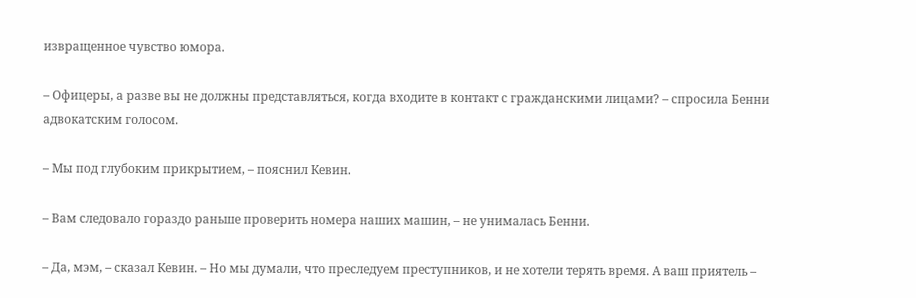извращенное чувство юмора.

– Офицеры, а разве вы не должны представляться, когда входите в контакт с гражданскими лицами? – спросила Бенни адвокатским голосом.

– Мы под глубоким прикрытием, – пояснил Кевин.

– Вам следовало гораздо раньше проверить номера наших машин, – не унималась Бенни.

– Да, мэм, – сказал Кевин. – Но мы думали, что преследуем преступников, и не хотели терять время. А ваш приятель –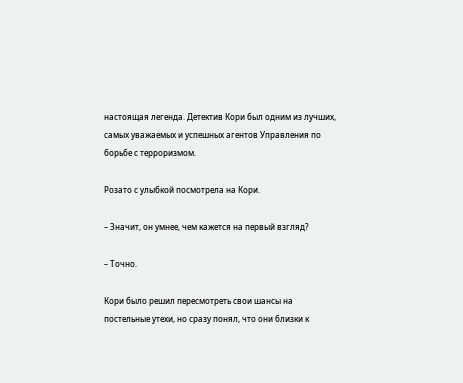настоящая легенда. Детектив Кори был одним из лучших, самых уважаемых и успешных агентов Управления по борьбе с терроризмом.

Розато с улыбкой посмотрела на Кори.

– Значит, он умнее, чем кажется на первый взгляд?

– Точно.

Кори было решил пересмотреть свои шансы на постельные утехи, но сразу понял, что они близки к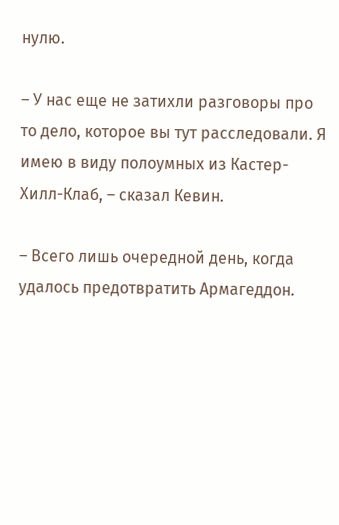нулю.

– У нас еще не затихли разговоры про то дело, которое вы тут расследовали. Я имею в виду полоумных из Кастер-Хилл-Клаб, – сказал Кевин.

– Всего лишь очередной день, когда удалось предотвратить Армагеддон.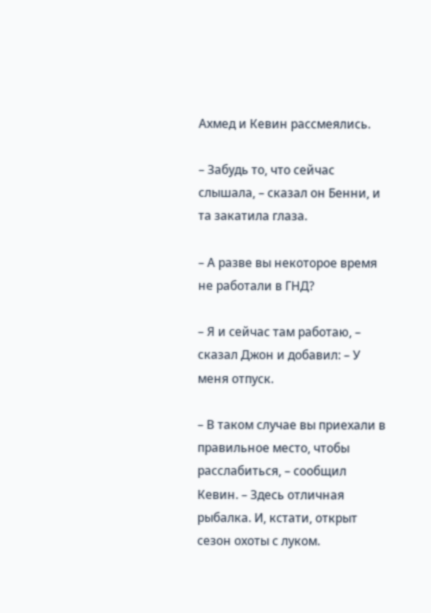Ахмед и Кевин рассмеялись.

– Забудь то, что сейчас слышала, – сказал он Бенни, и та закатила глаза.

– А разве вы некоторое время не работали в ГНД?

– Я и сейчас там работаю, – сказал Джон и добавил: – У меня отпуск.

– В таком случае вы приехали в правильное место, чтобы расслабиться, – сообщил Кевин. – Здесь отличная рыбалка. И, кстати, открыт сезон охоты с луком.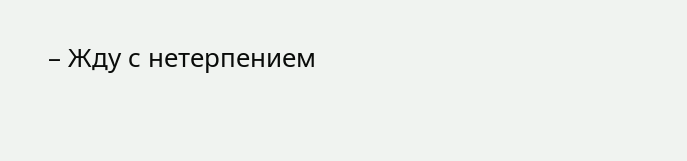– Жду с нетерпением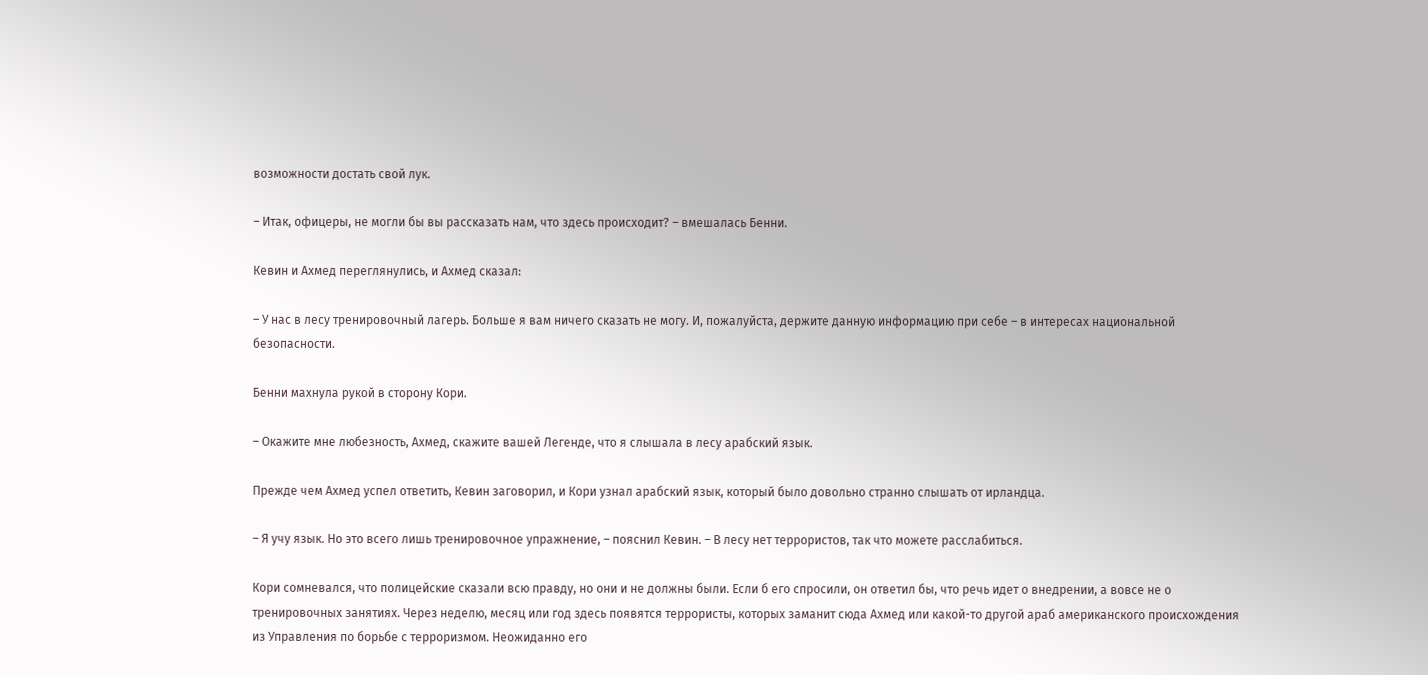возможности достать свой лук.

– Итак, офицеры, не могли бы вы рассказать нам, что здесь происходит? – вмешалась Бенни.

Кевин и Ахмед переглянулись, и Ахмед сказал:

– У нас в лесу тренировочный лагерь. Больше я вам ничего сказать не могу. И, пожалуйста, держите данную информацию при себе – в интересах национальной безопасности.

Бенни махнула рукой в сторону Кори.

– Окажите мне любезность, Ахмед, скажите вашей Легенде, что я слышала в лесу арабский язык.

Прежде чем Ахмед успел ответить, Кевин заговорил, и Кори узнал арабский язык, который было довольно странно слышать от ирландца.

– Я учу язык. Но это всего лишь тренировочное упражнение, – пояснил Кевин. – В лесу нет террористов, так что можете расслабиться.

Кори сомневался, что полицейские сказали всю правду, но они и не должны были. Если б его спросили, он ответил бы, что речь идет о внедрении, а вовсе не о тренировочных занятиях. Через неделю, месяц или год здесь появятся террористы, которых заманит сюда Ахмед или какой-то другой араб американского происхождения из Управления по борьбе с терроризмом. Неожиданно его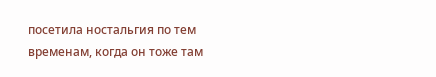посетила ностальгия по тем временам, когда он тоже там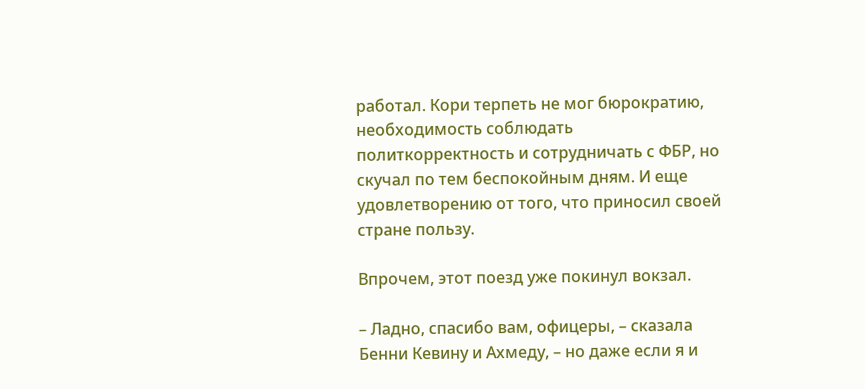работал. Кори терпеть не мог бюрократию, необходимость соблюдать политкорректность и сотрудничать с ФБР, но скучал по тем беспокойным дням. И еще удовлетворению от того, что приносил своей стране пользу.

Впрочем, этот поезд уже покинул вокзал.

– Ладно, спасибо вам, офицеры, – сказала Бенни Кевину и Ахмеду, – но даже если я и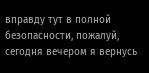вправду тут в полной безопасности, пожалуй, сегодня вечером я вернусь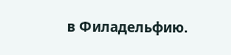в Филадельфию.